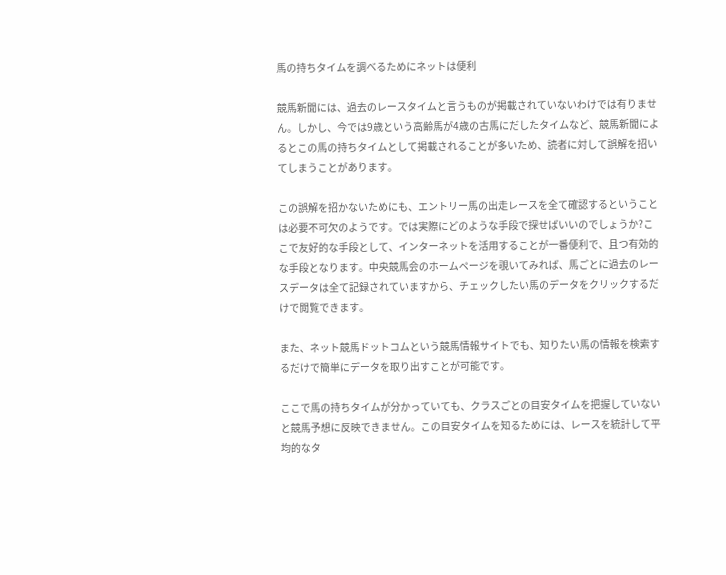馬の持ちタイムを調べるためにネットは便利

競馬新聞には、過去のレースタイムと言うものが掲載されていないわけでは有りません。しかし、今では9歳という高齢馬が4歳の古馬にだしたタイムなど、競馬新聞によるとこの馬の持ちタイムとして掲載されることが多いため、読者に対して誤解を招いてしまうことがあります。

この誤解を招かないためにも、エントリー馬の出走レースを全て確認するということは必要不可欠のようです。では実際にどのような手段で探せばいいのでしょうか?ここで友好的な手段として、インターネットを活用することが一番便利で、且つ有効的な手段となります。中央競馬会のホームページを覗いてみれば、馬ごとに過去のレースデータは全て記録されていますから、チェックしたい馬のデータをクリックするだけで閲覧できます。

また、ネット競馬ドットコムという競馬情報サイトでも、知りたい馬の情報を検索するだけで簡単にデータを取り出すことが可能です。

ここで馬の持ちタイムが分かっていても、クラスごとの目安タイムを把握していないと競馬予想に反映できません。この目安タイムを知るためには、レースを統計して平均的なタ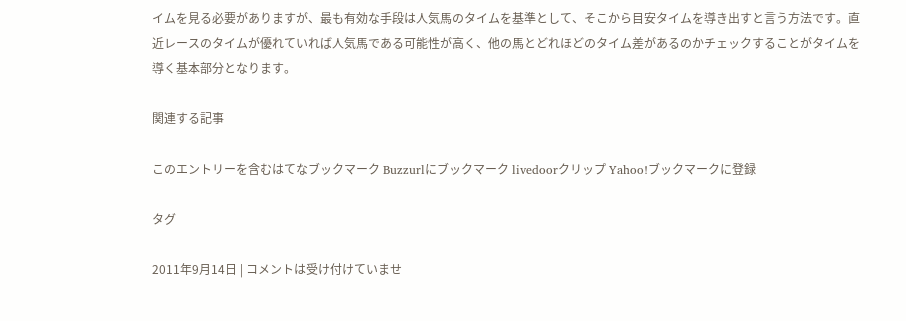イムを見る必要がありますが、最も有効な手段は人気馬のタイムを基準として、そこから目安タイムを導き出すと言う方法です。直近レースのタイムが優れていれば人気馬である可能性が高く、他の馬とどれほどのタイム差があるのかチェックすることがタイムを導く基本部分となります。

関連する記事

このエントリーを含むはてなブックマーク Buzzurlにブックマーク livedoorクリップ Yahoo!ブックマークに登録

タグ

2011年9月14日 | コメントは受け付けていませ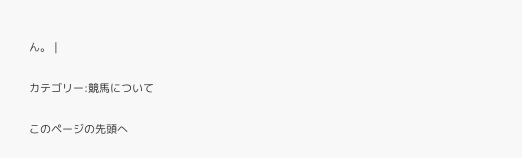ん。 |

カテゴリー:競馬について

このページの先頭へ